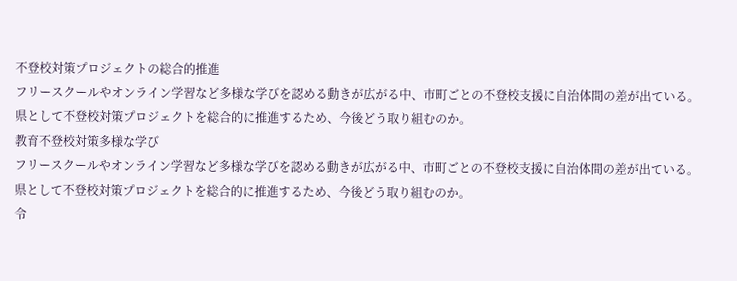不登校対策プロジェクトの総合的推進
フリースクールやオンライン学習など多様な学びを認める動きが広がる中、市町ごとの不登校支援に自治体間の差が出ている。 県として不登校対策プロジェクトを総合的に推進するため、今後どう取り組むのか。
教育不登校対策多様な学び
フリースクールやオンライン学習など多様な学びを認める動きが広がる中、市町ごとの不登校支援に自治体間の差が出ている。
県として不登校対策プロジェクトを総合的に推進するため、今後どう取り組むのか。
令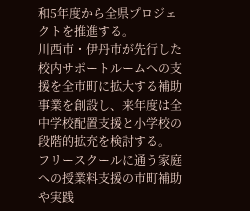和5年度から全県プロジェクトを推進する。
川西市・伊丹市が先行した校内サポートルームへの支援を全市町に拡大する補助事業を創設し、来年度は全中学校配置支援と小学校の段階的拡充を検討する。
フリースクールに通う家庭への授業料支援の市町補助や実践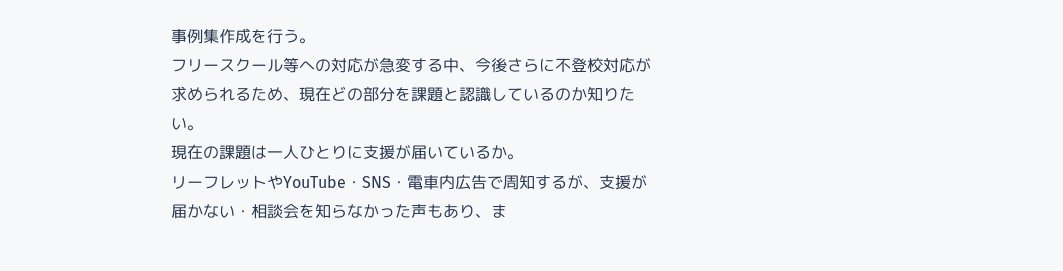事例集作成を行う。
フリースクール等への対応が急変する中、今後さらに不登校対応が求められるため、現在どの部分を課題と認識しているのか知りたい。
現在の課題は一人ひとりに支援が届いているか。
リーフレットやYouTube・SNS・電車内広告で周知するが、支援が届かない・相談会を知らなかった声もあり、ま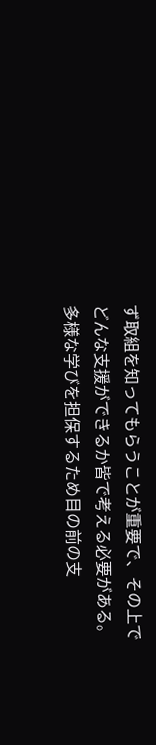ず取組を知ってもらうことが重要で、その上でどんな支援ができるか皆で考える必要がある。
多様な学びを担保するため目の前の支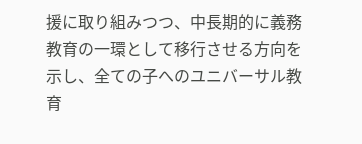援に取り組みつつ、中長期的に義務教育の一環として移行させる方向を示し、全ての子へのユニバーサル教育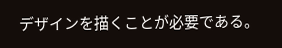デザインを描くことが必要である。